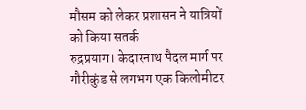मौसम को लेकर प्रशासन ने यात्रियों को किया सतर्क
रुद्रप्रयाग। केदारनाथ पैदल मार्ग पर गौरीकुंड से लगभग एक किलोमीटर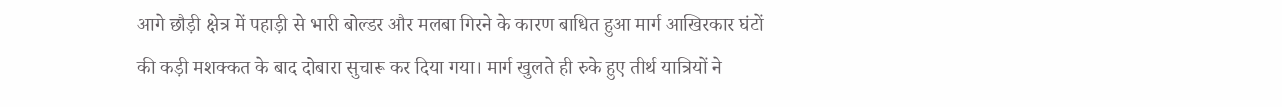आगे छौड़ी क्षेत्र में पहाड़ी से भारी बोल्डर और मलबा गिरने के कारण बाधित हुआ मार्ग आखिरकार घंटों की कड़ी मशक्कत के बाद दोबारा सुचारू कर दिया गया। मार्ग खुलते ही रुके हुए तीर्थ यात्रियों ने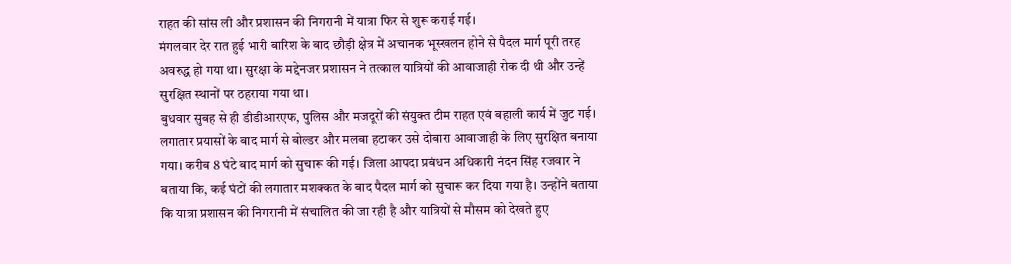राहत की सांस ली और प्रशासन की निगरानी में यात्रा फिर से शुरू कराई गई।
मंगलवार देर रात हुई भारी बारिश के बाद छौड़ी क्षेत्र में अचानक भूस्खलन होने से पैदल मार्ग पूरी तरह अवरुद्ध हो गया था। सुरक्षा के मद्देनजर प्रशासन ने तत्काल यात्रियों की आवाजाही रोक दी थी और उन्हें सुरक्षित स्थानों पर ठहराया गया था।
बुधवार सुबह से ही डीडीआरएफ, पुलिस और मजदूरों की संयुक्त टीम राहत एवं बहाली कार्य में जुट गई। लगातार प्रयासों के बाद मार्ग से बोल्डर और मलबा हटाकर उसे दोबारा आवाजाही के लिए सुरक्षित बनाया गया। करीब 8 घंटे बाद मार्ग को सुचारू की गई। जिला आपदा प्रबंधन अधिकारी नंदन सिंह रजवार ने बताया कि, कई घंटों की लगातार मशक्कत के बाद पैदल मार्ग को सुचारू कर दिया गया है। उन्होंने बताया कि यात्रा प्रशासन की निगरानी में संचालित की जा रही है और यात्रियों से मौसम को देखते हुए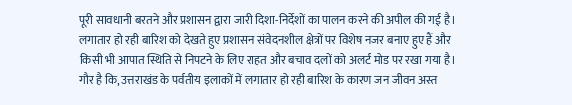पूरी सावधानी बरतने और प्रशासन द्वारा जारी दिशा-निर्देशों का पालन करने की अपील की गई है।
लगातार हो रही बारिश को देखते हुए प्रशासन संवेदनशील क्षेत्रों पर विशेष नजर बनाए हुए हैं और किसी भी आपात स्थिति से निपटने के लिए राहत और बचाव दलों को अलर्ट मोड पर रखा गया है। गौर है कि, उत्तराखंड के पर्वतीय इलाकों में लगातार हो रही बारिश के कारण जन जीवन अस्त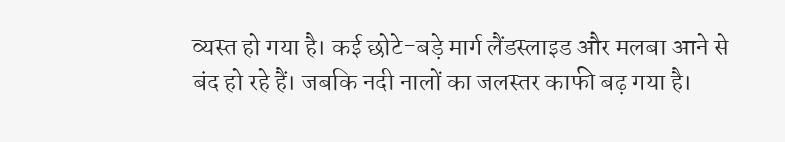व्यस्त हो गया है। कई छोटे-बड़े मार्ग लैंडस्लाइड और मलबा आने से बंद हो रहे हैं। जबकि नदी नालों का जलस्तर काफी बढ़ गया है।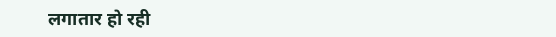लगातार हो रही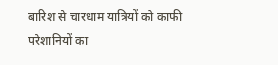बारिश से चारधाम यात्रियों को काफी परेशानियों का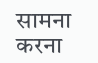सामना करना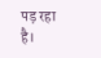पड़ रहा है।